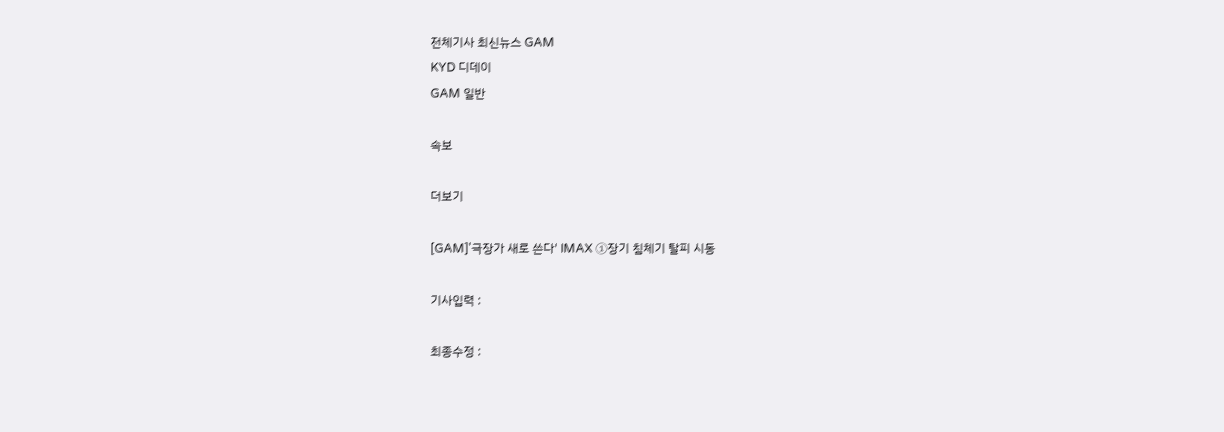전체기사 최신뉴스 GAM
KYD 디데이
GAM 일반

속보

더보기

[GAM]'극장가 새로 쓴다' IMAX ①장기 침체기 탈피 시동

기사입력 :

최종수정 :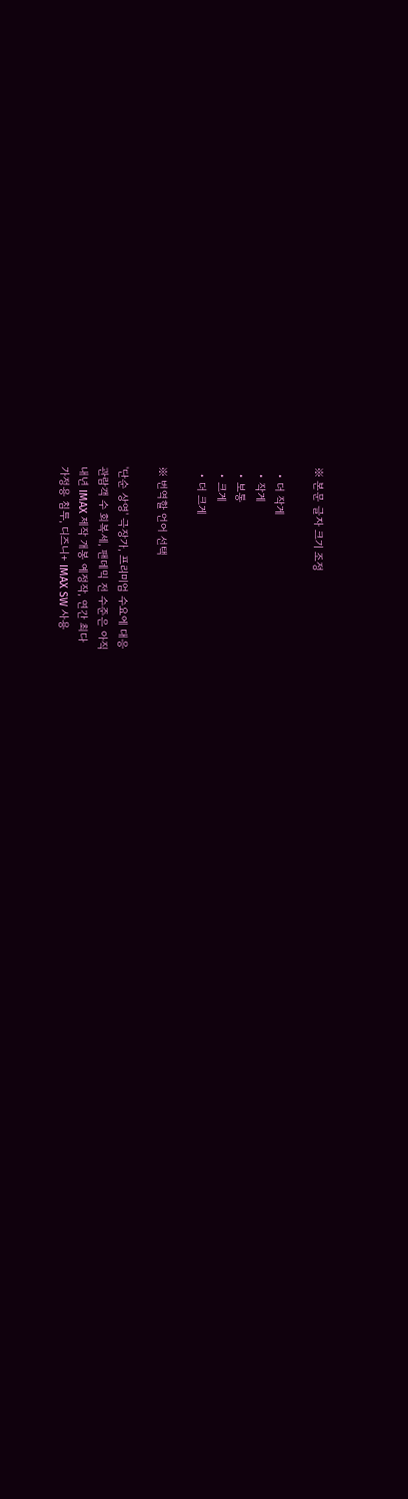※ 본문 글자 크기 조정

  • 더 작게
  • 작게
  • 보통
  • 크게
  • 더 크게

※ 번역할 언어 선택

'단순 상영' 극장가, 프리미엄 수요에 대응
관람객 수 회복세, 팬데믹 전 수준은 아직
내년 IMAX 제작 개봉 예정작, 연간 최다
가정용 침투, 디즈니+ IMAX SW 사용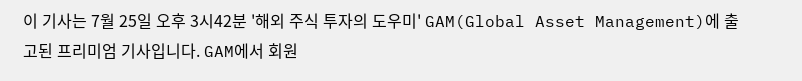이 기사는 7월 25일 오후 3시42분 '해외 주식 투자의 도우미' GAM(Global Asset Management)에 출고된 프리미엄 기사입니다. GAM에서 회원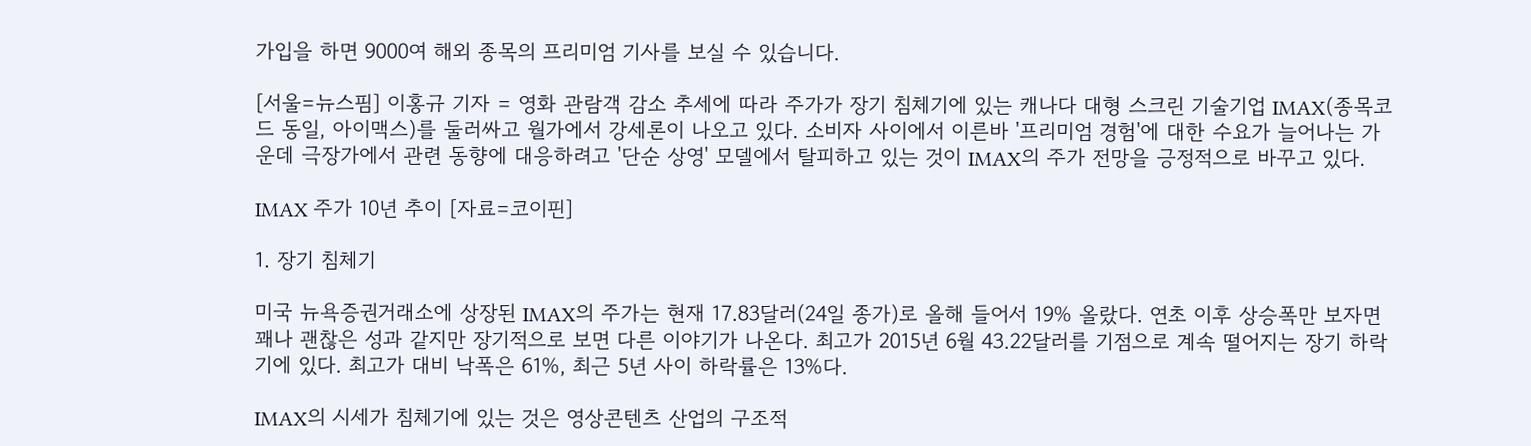가입을 하면 9000여 해외 종목의 프리미엄 기사를 보실 수 있습니다.

[서울=뉴스핌] 이홍규 기자 = 영화 관람객 감소 추세에 따라 주가가 장기 침체기에 있는 캐나다 대형 스크린 기술기업 IMAX(종목코드 동일, 아이맥스)를 둘러싸고 월가에서 강세론이 나오고 있다. 소비자 사이에서 이른바 '프리미엄 경험'에 대한 수요가 늘어나는 가운데 극장가에서 관련 동향에 대응하려고 '단순 상영' 모델에서 탈피하고 있는 것이 IMAX의 주가 전망을 긍정적으로 바꾸고 있다.

IMAX 주가 10년 추이 [자료=코이핀]

1. 장기 침체기

미국 뉴욕증권거래소에 상장된 IMAX의 주가는 현재 17.83달러(24일 종가)로 올해 들어서 19% 올랐다. 연초 이후 상승폭만 보자면 꽤나 괜찮은 성과 같지만 장기적으로 보면 다른 이야기가 나온다. 최고가 2015년 6월 43.22달러를 기점으로 계속 떨어지는 장기 하락기에 있다. 최고가 대비 낙폭은 61%, 최근 5년 사이 하락률은 13%다.

IMAX의 시세가 침체기에 있는 것은 영상콘텐츠 산업의 구조적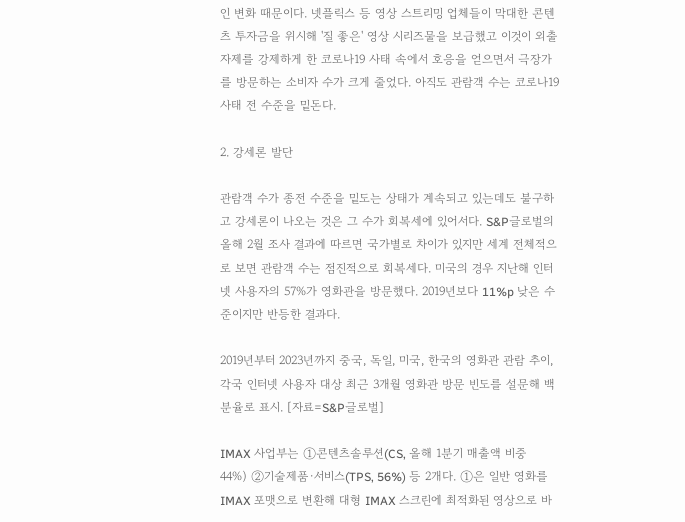인 변화 때문이다. 넷플릭스 등 영상 스트리밍 업체들이 막대한 콘텐츠 투자금을 위시해 '질 좋은' 영상 시리즈물을 보급했고 이것이 외출 자제를 강제하게 한 코로나19 사태 속에서 호응을 얻으면서 극장가를 방문하는 소비자 수가 크게 줄었다. 아직도 관람객 수는 코로나19 사태 전 수준을 밑돈다.

2. 강세론 발단

관람객 수가 종전 수준을 밑도는 상태가 계속되고 있는데도 불구하고 강세론이 나오는 것은 그 수가 회복세에 있어서다. S&P글로벌의 올해 2월 조사 결과에 따르면 국가별로 차이가 있지만 세계 전체적으로 보면 관람객 수는 점진적으로 회복세다. 미국의 경우 지난해 인터넷 사용자의 57%가 영화관을 방문했다. 2019년보다 11%p 낮은 수준이지만 반등한 결과다.

2019년부터 2023년까지 중국, 독일, 미국, 한국의 영화관 관람 추이, 각국 인터넷 사용자 대상 최근 3개월 영화관 방문 빈도를 설문해 백분율로 표시. [자료=S&P글로벌]

IMAX 사업부는 ①콘텐츠솔루션(CS, 올해 1분기 매출액 비중 44%) ②기술제품·서비스(TPS, 56%) 등 2개다. ①은 일반 영화를 IMAX 포맷으로 변환해 대형 IMAX 스크린에 최적화된 영상으로 바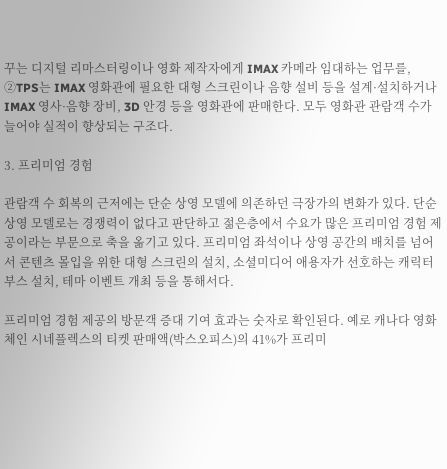꾸는 디지털 리마스터링이나 영화 제작자에게 IMAX 카메라 임대하는 업무를, ②TPS는 IMAX 영화관에 필요한 대형 스크린이나 음향 설비 등을 설계·설치하거나 IMAX 영사·음향 장비, 3D 안경 등을 영화관에 판매한다. 모두 영화관 관람객 수가 늘어야 실적이 향상되는 구조다.

3. 프리미엄 경험

관람객 수 회복의 근저에는 단순 상영 모델에 의존하던 극장가의 변화가 있다. 단순 상영 모델로는 경쟁력이 없다고 판단하고 젊은층에서 수요가 많은 프리미엄 경험 제공이라는 부문으로 축을 옮기고 있다. 프리미엄 좌석이나 상영 공간의 배치를 넘어서 콘텐츠 몰입을 위한 대형 스크린의 설치, 소셜미디어 애용자가 선호하는 캐릭터 부스 설치, 테마 이벤트 개최 등을 통해서다.

프리미엄 경험 제공의 방문객 증대 기여 효과는 숫자로 확인된다. 예로 캐나다 영화체인 시네플렉스의 티켓 판매액(박스오피스)의 41%가 프리미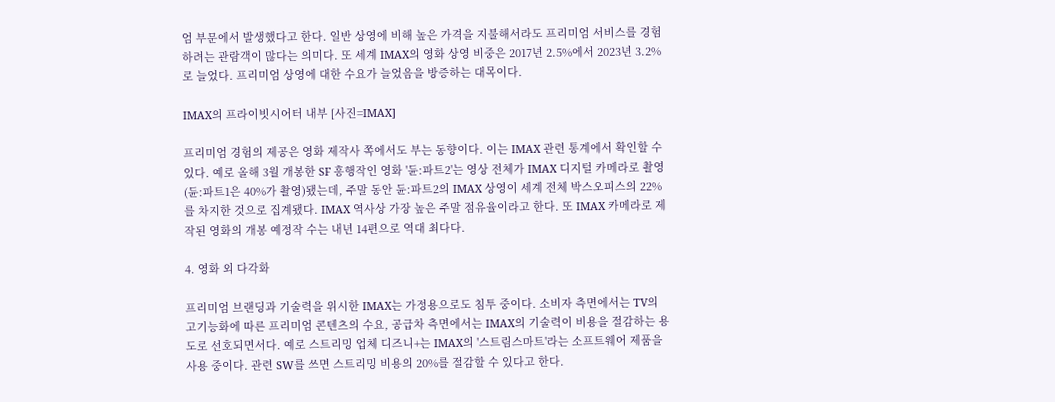엄 부문에서 발생했다고 한다. 일반 상영에 비해 높은 가격을 지불해서라도 프리미엄 서비스를 경험하려는 관람객이 많다는 의미다. 또 세계 IMAX의 영화 상영 비중은 2017년 2.5%에서 2023년 3.2%로 늘었다. 프리미엄 상영에 대한 수요가 늘었음을 방증하는 대목이다.

IMAX의 프라이빗시어터 내부 [사진=IMAX]

프리미엄 경험의 제공은 영화 제작사 쪽에서도 부는 동향이다. 이는 IMAX 관련 통계에서 확인할 수 있다. 예로 올해 3월 개봉한 SF 흥행작인 영화 '듄:파트2'는 영상 전체가 IMAX 디지털 카메라로 촬영(듄:파트1은 40%가 촬영)됐는데, 주말 동안 듄:파트2의 IMAX 상영이 세계 전체 박스오피스의 22%를 차지한 것으로 집계됐다. IMAX 역사상 가장 높은 주말 점유율이라고 한다. 또 IMAX 카메라로 제작된 영화의 개봉 예정작 수는 내년 14편으로 역대 최다다.

4. 영화 외 다각화

프리미엄 브랜딩과 기술력을 위시한 IMAX는 가정용으로도 침투 중이다. 소비자 측면에서는 TV의 고기능화에 따른 프리미엄 콘텐츠의 수요, 공급차 측면에서는 IMAX의 기술력이 비용을 절감하는 용도로 선호되면서다. 예로 스트리밍 업체 디즈니+는 IMAX의 '스트림스마트'라는 소프트웨어 제품을 사용 중이다. 관련 SW를 쓰면 스트리밍 비용의 20%를 절감할 수 있다고 한다.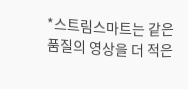*스트림스마트는 같은 품질의 영상을 더 적은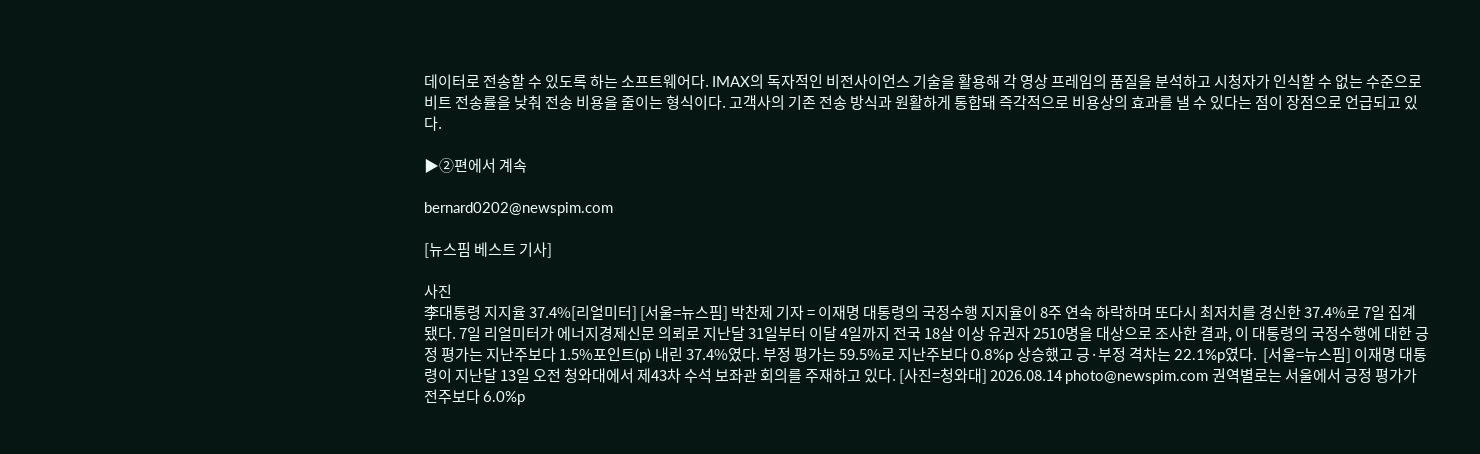데이터로 전송할 수 있도록 하는 소프트웨어다. IMAX의 독자적인 비전사이언스 기술을 활용해 각 영상 프레임의 품질을 분석하고 시청자가 인식할 수 없는 수준으로 비트 전송률을 낮춰 전송 비용을 줄이는 형식이다. 고객사의 기존 전송 방식과 원활하게 통합돼 즉각적으로 비용상의 효과를 낼 수 있다는 점이 장점으로 언급되고 있다.

▶②편에서 계속

bernard0202@newspim.com

[뉴스핌 베스트 기사]

사진
李대통령 지지율 37.4%[리얼미터] [서울=뉴스핌] 박찬제 기자 = 이재명 대통령의 국정수행 지지율이 8주 연속 하락하며 또다시 최저치를 경신한 37.4%로 7일 집계됐다. 7일 리얼미터가 에너지경제신문 의뢰로 지난달 31일부터 이달 4일까지 전국 18살 이상 유권자 2510명을 대상으로 조사한 결과, 이 대통령의 국정수행에 대한 긍정 평가는 지난주보다 1.5%포인트(p) 내린 37.4%였다. 부정 평가는 59.5%로 지난주보다 0.8%p 상승했고 긍·부정 격차는 22.1%p였다.  [서울=뉴스핌] 이재명 대통령이 지난달 13일 오전 청와대에서 제43차 수석 보좌관 회의를 주재하고 있다. [사진=청와대] 2026.08.14 photo@newspim.com 권역별로는 서울에서 긍정 평가가 전주보다 6.0%p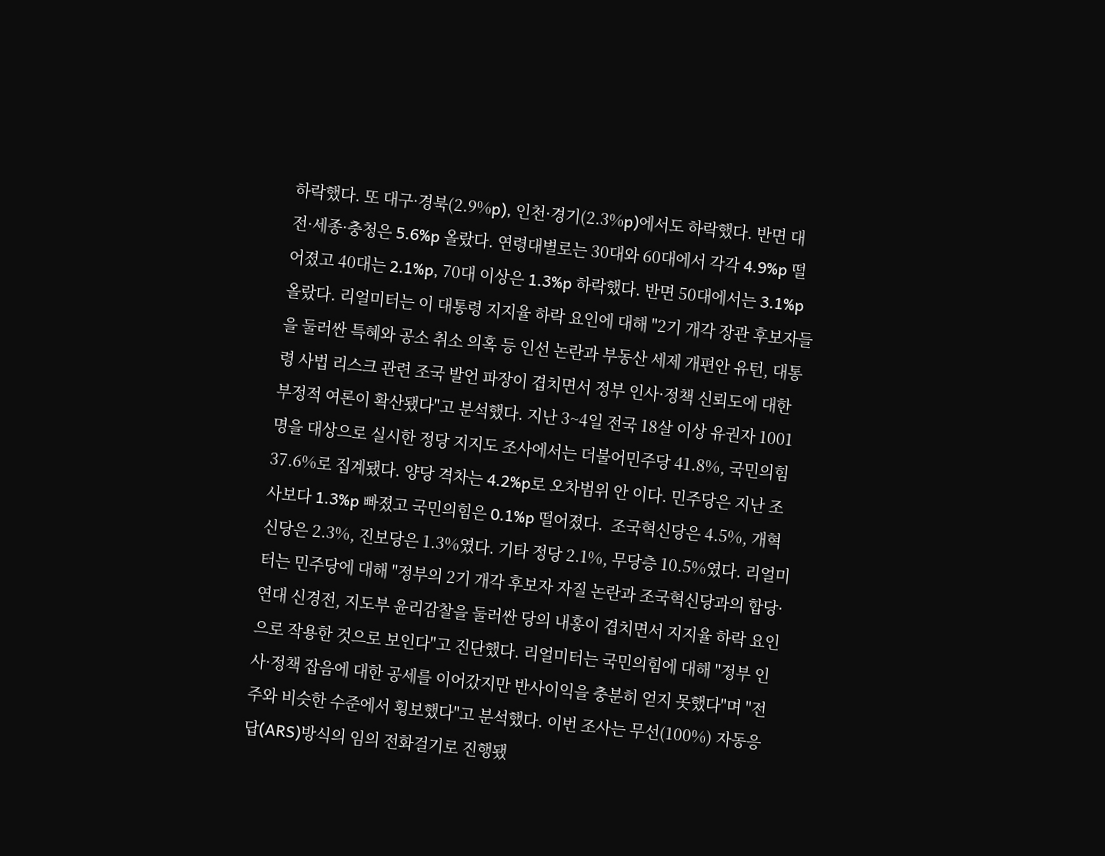하락했다. 또 대구·경북(2.9%p), 인천·경기(2.3%p)에서도 하락했다. 반면 대전·세종·충청은 5.6%p 올랐다. 연령대별로는 30대와 60대에서 각각 4.9%p 떨어졌고 40대는 2.1%p, 70대 이상은 1.3%p 하락했다. 반면 50대에서는 3.1%p 올랐다. 리얼미터는 이 대통령 지지율 하락 요인에 대해 "2기 개각 장관 후보자들을 둘러싼 특혜와 공소 취소 의혹 등 인선 논란과 부동산 세제 개편안 유턴, 대통령 사법 리스크 관련 조국 발언 파장이 겹치면서 정부 인사·정책 신뢰도에 대한 부정적 여론이 확산됐다"고 분석했다. 지난 3~4일 전국 18살 이상 유권자 1001명을 대상으로 실시한 정당 지지도 조사에서는 더불어민주당 41.8%, 국민의힘 37.6%로 집계됐다. 양당 격차는 4.2%p로 오차범위 안 이다. 민주당은 지난 조사보다 1.3%p 빠졌고 국민의힘은 0.1%p 떨어졌다.  조국혁신당은 4.5%, 개혁신당은 2.3%, 진보당은 1.3%였다. 기타 정당 2.1%, 무당층 10.5%였다. 리얼미터는 민주당에 대해 "정부의 2기 개각 후보자 자질 논란과 조국혁신당과의 합당·연대 신경전, 지도부 윤리감찰을 둘러싼 당의 내홍이 겹치면서 지지율 하락 요인으로 작용한 것으로 보인다"고 진단했다. 리얼미터는 국민의힘에 대해 "정부 인사·정책 잡음에 대한 공세를 이어갔지만 반사이익을 충분히 얻지 못했다"며 "전주와 비슷한 수준에서 횡보했다"고 분석했다. 이번 조사는 무선(100%) 자동응답(ARS)방식의 임의 전화걸기로 진행됐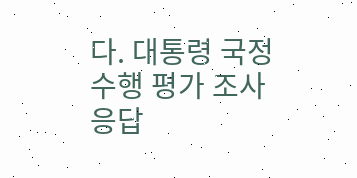다. 대통령 국정수행 평가 조사 응답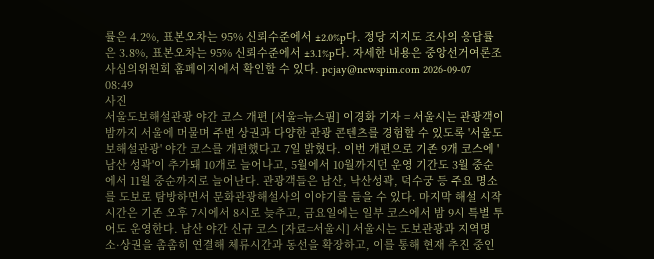률은 4.2%, 표본오차는 95% 신뢰수준에서 ±2.0%p다. 정당 지지도 조사의 응답률은 3.8%, 표본오차는 95% 신뢰수준에서 ±3.1%p다. 자세한 내용은 중앙선거여론조사심의위원회 홈페이지에서 확인할 수 있다. pcjay@newspim.com 2026-09-07 08:49
사진
서울도보해설관광 야간 코스 개편 [서울=뉴스핌] 이경화 기자 = 서울시는 관광객이 밤까지 서울에 머물며 주변 상권과 다양한 관광 콘텐츠를 경험할 수 있도록 '서울도보해설관광' 야간 코스를 개편했다고 7일 밝혔다. 이번 개편으로 기존 9개 코스에 '남산 성곽'이 추가돼 10개로 늘어나고, 5월에서 10월까지던 운영 기간도 3월 중순에서 11월 중순까지로 늘어난다. 관광객들은 남산, 낙산성곽, 덕수궁 등 주요 명소를 도보로 탐방하면서 문화관광해설사의 이야기를 들을 수 있다. 마지막 해설 시작 시간은 기존 오후 7시에서 8시로 늦추고, 금요일에는 일부 코스에서 밤 9시 특별 투어도 운영한다. 남산 야간 신규 코스 [자료=서울시] 서울시는 도보관광과 지역명소·상권을 촘촘히 연결해 체류시간과 동선을 확장하고, 이를 통해 현재 추진 중인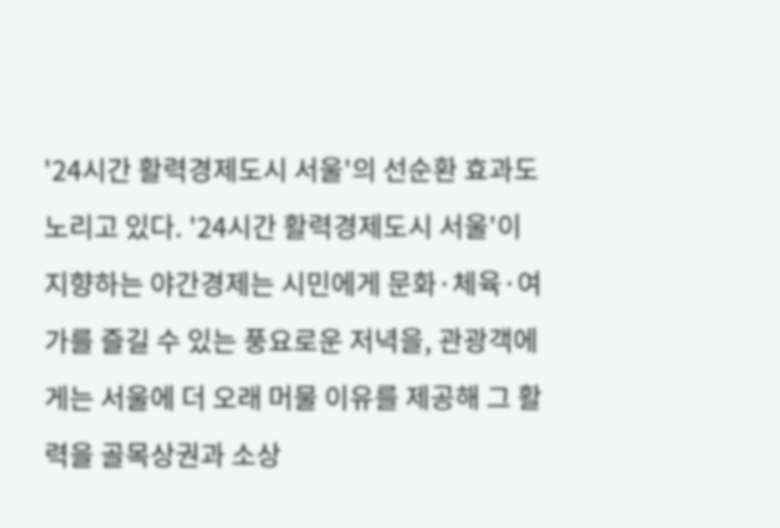'24시간 활력경제도시 서울'의 선순환 효과도 노리고 있다. '24시간 활력경제도시 서울'이 지향하는 야간경제는 시민에게 문화·체육·여가를 즐길 수 있는 풍요로운 저녁을, 관광객에게는 서울에 더 오래 머물 이유를 제공해 그 활력을 골목상권과 소상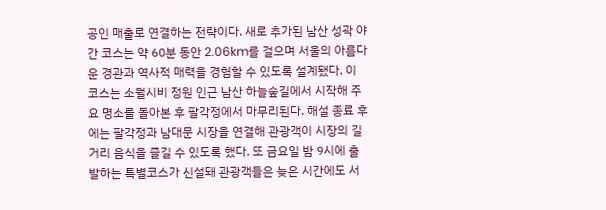공인 매출로 연결하는 전략이다. 새로 추가된 남산 성곽 야간 코스는 약 60분 동안 2.06km를 걸으며 서울의 아름다운 경관과 역사적 매력을 경험할 수 있도록 설계됐다. 이 코스는 소월시비 정원 인근 남산 하늘숲길에서 시작해 주요 명소를 돌아본 후 팔각정에서 마무리된다. 해설 종료 후에는 팔각정과 남대문 시장을 연결해 관광객이 시장의 길거리 음식을 즐길 수 있도록 했다. 또 금요일 밤 9시에 출발하는 특별코스가 신설돼 관광객들은 늦은 시간에도 서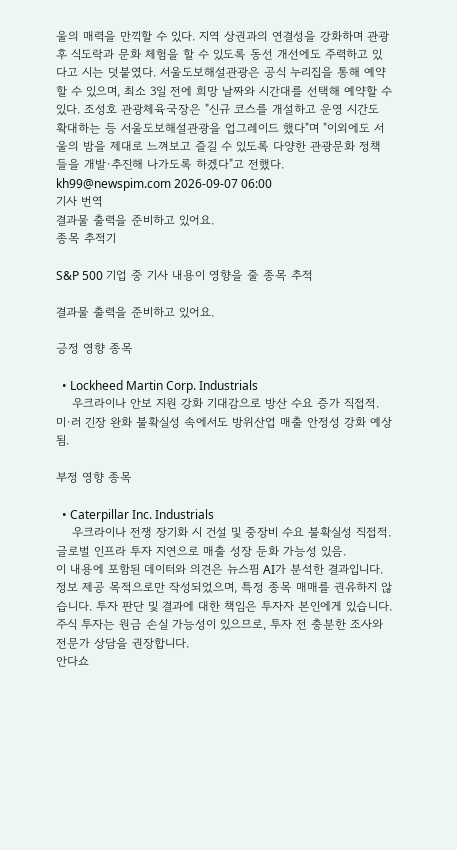울의 매력을 만끽할 수 있다. 지역 상권과의 연결성을 강화하며 관광 후 식도락과 문화 체험을 할 수 있도록 동선 개선에도 주력하고 있다고 시는 덧붙였다. 서울도보해설관광은 공식 누리집을 통해 예약할 수 있으며, 최소 3일 전에 희망 날짜와 시간대를 선택해 예약할 수 있다. 조성호 관광체육국장은 "신규 코스를 개설하고 운영 시간도 확대하는 등 서울도보해설관광을 업그레이드 했다"며 "이외에도 서울의 밤을 제대로 느껴보고 즐길 수 있도록 다양한 관광문화 정책들을 개발·추진해 나가도록 하겠다"고 전했다. kh99@newspim.com 2026-09-07 06:00
기사 번역
결과물 출력을 준비하고 있어요.
종목 추적기

S&P 500 기업 중 기사 내용이 영향을 줄 종목 추적

결과물 출력을 준비하고 있어요.

긍정 영향 종목

  • Lockheed Martin Corp. Industrials
    우크라이나 안보 지원 강화 기대감으로 방산 수요 증가 직접적. 미·러 긴장 완화 불확실성 속에서도 방위산업 매출 안정성 강화 예상됨.

부정 영향 종목

  • Caterpillar Inc. Industrials
    우크라이나 전쟁 장기화 시 건설 및 중장비 수요 불확실성 직접적. 글로벌 인프라 투자 지연으로 매출 성장 둔화 가능성 있음.
이 내용에 포함된 데이터와 의견은 뉴스핌 AI가 분석한 결과입니다. 정보 제공 목적으로만 작성되었으며, 특정 종목 매매를 권유하지 않습니다. 투자 판단 및 결과에 대한 책임은 투자자 본인에게 있습니다. 주식 투자는 원금 손실 가능성이 있으므로, 투자 전 충분한 조사와 전문가 상담을 권장합니다.
안다쇼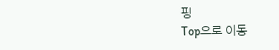핑
Top으로 이동